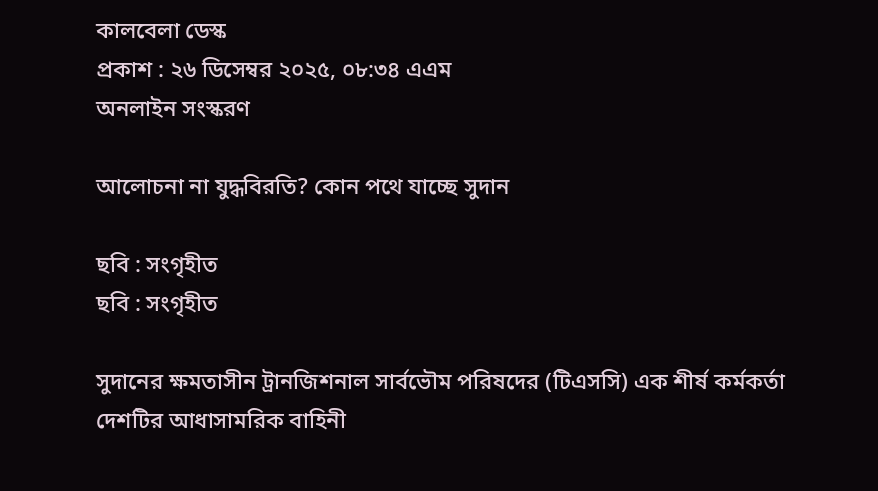কালবেলা ডেস্ক
প্রকাশ : ২৬ ডিসেম্বর ২০২৫, ০৮:৩৪ এএম
অনলাইন সংস্করণ

আলোচনা না যুদ্ধবিরতি? কোন পথে যাচ্ছে সুদান

ছবি : সংগৃহীত
ছবি : সংগৃহীত

সুদানের ক্ষমতাসীন ট্রানজিশনাল সার্বভৌম পরিষদের (টিএসসি) এক শীর্ষ কর্মকর্তা দেশটির আধাসামরিক বাহিনী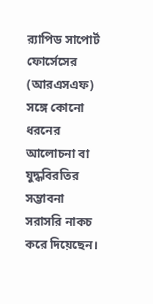র‌্যাপিড সাপোর্ট ফোর্সেসের (আরএসএফ) সঙ্গে কোনো ধরনের আলোচনা বা যুদ্ধবিরতির সম্ভাবনা সরাসরি নাকচ করে দিয়েছেন।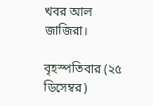খবর আল জাজিরা।

বৃহস্পতিবার (২৫ ডিসেম্বর)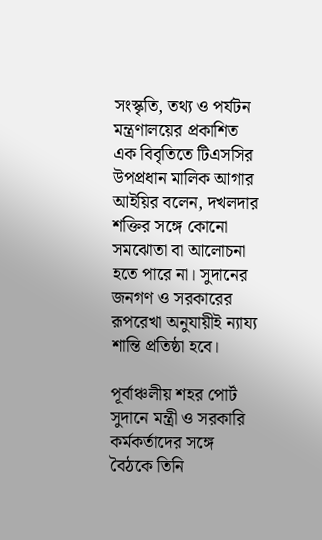সংস্কৃতি, তথ্য ও পর্যটন মন্ত্রণালয়ের প্রকাশিত এক বিবৃতিতে টিএসসির উপপ্রধান মালিক আগার আইয়ির বলেন, দখলদার শক্তির সঙ্গে কোনো সমঝোতা বা আলোচনা হতে পারে না। সুদানের জনগণ ও সরকারের রূপরেখা অনুযায়ীই ন্যায্য শান্তি প্রতিষ্ঠা হবে।

পূর্বাঞ্চলীয় শহর পোর্ট সুদানে মন্ত্রী ও সরকারি কর্মকর্তাদের সঙ্গে বৈঠকে তিনি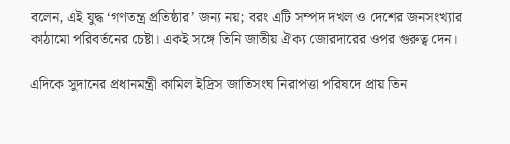বলেন, এই যুদ্ধ ‘গণতন্ত্র প্রতিষ্ঠার’ জন্য নয়; বরং এটি সম্পদ দখল ও দেশের জনসংখ্যার কাঠামো পরিবর্তনের চেষ্টা। একই সঙ্গে তিনি জাতীয় ঐক্য জোরদারের ওপর গুরুত্ব দেন।

এদিকে সুদানের প্রধানমন্ত্রী কামিল ইদ্রিস জাতিসংঘ নিরাপত্তা পরিষদে প্রায় তিন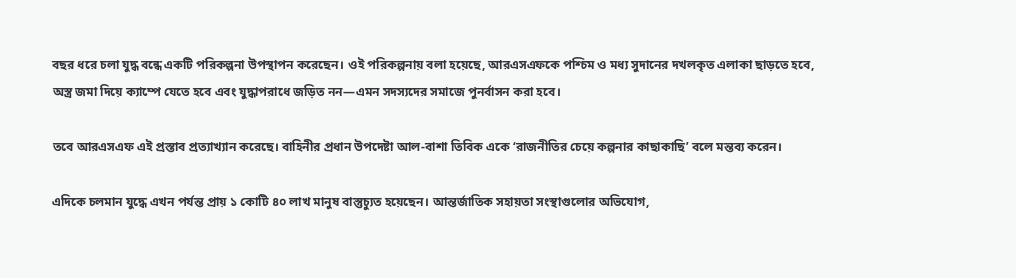বছর ধরে চলা যুদ্ধ বন্ধে একটি পরিকল্পনা উপস্থাপন করেছেন। ওই পরিকল্পনায় বলা হয়েছে, আরএসএফকে পশ্চিম ও মধ্য সুদানের দখলকৃত এলাকা ছাড়তে হবে, অস্ত্র জমা দিয়ে ক্যাম্পে যেতে হবে এবং যুদ্ধাপরাধে জড়িত নন—এমন সদস্যদের সমাজে পুনর্বাসন করা হবে।

তবে আরএসএফ এই প্রস্তাব প্রত্যাখ্যান করেছে। বাহিনীর প্রধান উপদেষ্টা আল-বাশা তিবিক একে ‘রাজনীতির চেয়ে কল্পনার কাছাকাছি’ বলে মন্তব্য করেন।

এদিকে চলমান যুদ্ধে এখন পর্যন্ত প্রায় ১ কোটি ৪০ লাখ মানুষ বাস্তুচ্যুত হয়েছেন। আন্তর্জাতিক সহায়তা সংস্থাগুলোর অভিযোগ,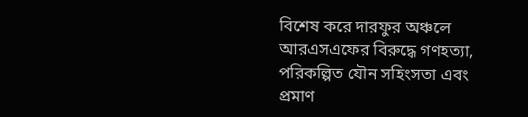বিশেষ করে দারফুর অঞ্চলে আরএসএফের বিরুদ্ধে গণহত্যা, পরিকল্পিত যৌন সহিংসতা এবং প্রমাণ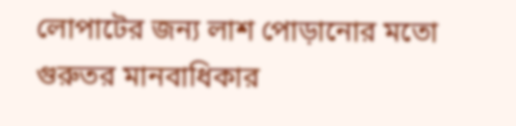লোপাটের জন্য লাশ পোড়ানোর মতো গুরুতর মানবাধিকার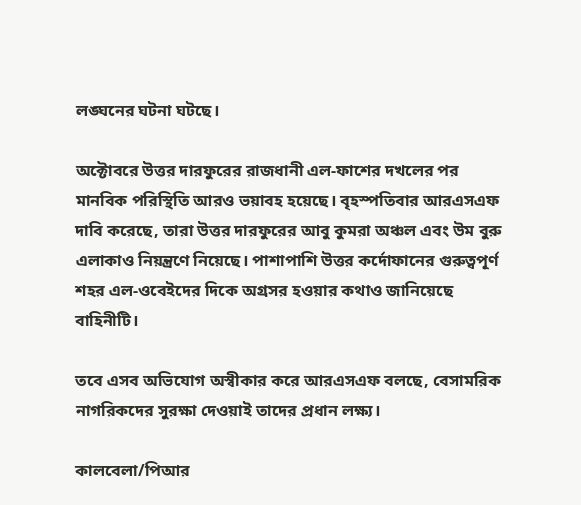লঙ্ঘনের ঘটনা ঘটছে।

অক্টোবরে উত্তর দারফুরের রাজধানী এল-ফাশের দখলের পর মানবিক পরিস্থিতি আরও ভয়াবহ হয়েছে। বৃহস্পতিবার আরএসএফ দাবি করেছে, তারা উত্তর দারফুরের আবু কুমরা অঞ্চল এবং উম বুরু এলাকাও নিয়ন্ত্রণে নিয়েছে। পাশাপাশি উত্তর কর্দোফানের গুরুত্বপূর্ণ শহর এল-ওবেইদের দিকে অগ্রসর হওয়ার কথাও জানিয়েছে বাহিনীটি।

তবে এসব অভিযোগ অস্বীকার করে আরএসএফ বলছে, বেসামরিক নাগরিকদের সুরক্ষা দেওয়াই তাদের প্রধান লক্ষ্য।

কালবেলা/পিআর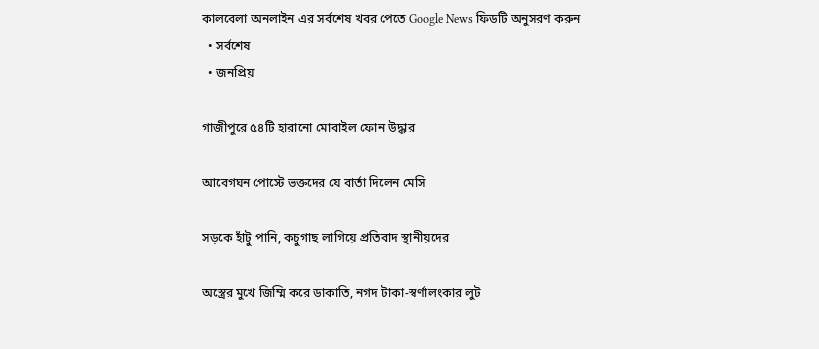কালবেলা অনলাইন এর সর্বশেষ খবর পেতে Google News ফিডটি অনুসরণ করুন
  • সর্বশেষ
  • জনপ্রিয়

গাজীপুরে ৫৪টি হারানো মোবাইল ফোন উদ্ধার

আবেগঘন পোস্টে ভক্তদের যে বার্তা দিলেন মেসি

সড়কে হাঁটু পানি, কচুগাছ লাগিয়ে প্রতিবাদ স্থানীয়দের

অস্ত্রের মুখে জিম্মি করে ডাকাতি, নগদ টাকা-স্বর্ণালংকার লুট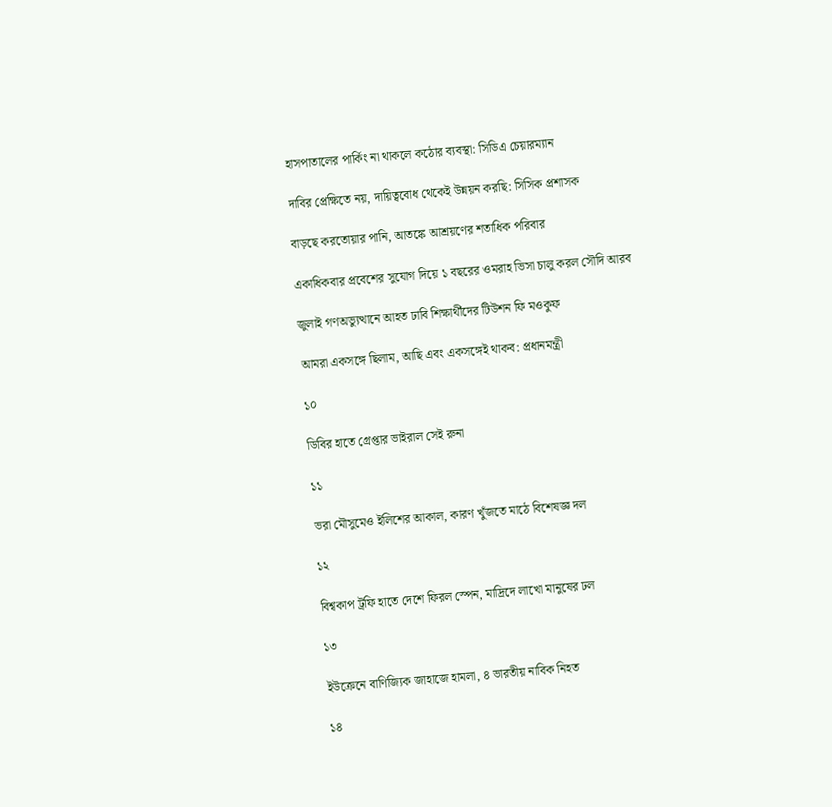হাসপাতালের পার্কিং না থাকলে কঠোর ব্যবস্থা: সিডিএ চেয়ারম্যান

দাবির প্রেক্ষিতে নয়, দায়িত্ববোধ থেকেই উন্নয়ন করছি: সিসিক প্রশাসক

বাড়ছে করতোয়ার পানি, আতঙ্কে আশ্রয়ণের শতাধিক পরিবার

একাধিকবার প্রবেশের সুযোগ দিয়ে ১ বছরের ওমরাহ ভিসা চালু করল সৌদি আরব

জুলাই গণঅভ্যুত্থানে আহত ঢাবি শিক্ষার্থীদের টিউশন ফি মওকুফ

আমরা একসঙ্গে ছিলাম, আছি এবং একসঙ্গেই থাকব: প্রধানমন্ত্রী

১০

ডিবির হাতে গ্রেপ্তার ভাইরাল সেই রুনা

১১

ভরা মৌসুমেও ইলিশের আকাল, কারণ খুঁজতে মাঠে বিশেষজ্ঞ দল

১২

বিশ্বকাপ ট্রফি হাতে দেশে ফিরল স্পেন, মাদ্রিদে লাখো মানুষের ঢল

১৩

ইউক্রেনে বাণিজ্যিক জাহাজে হামলা, ৪ ভারতীয় নাবিক নিহত

১৪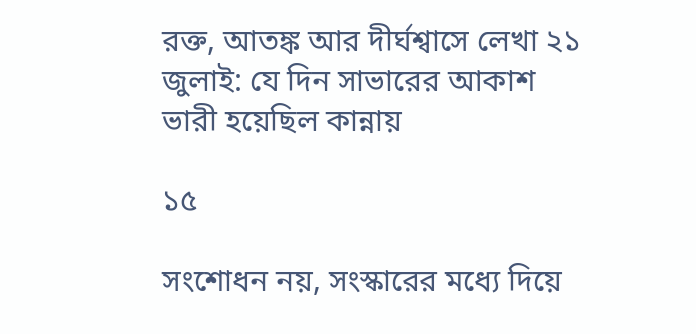রক্ত, আতঙ্ক আর দীর্ঘশ্বাসে লেখা ২১ জুলাই: যে দিন সাভারের আকাশ ভারী হয়েছিল কান্নায়

১৫

সংশোধন নয়, সংস্কারের মধ্যে দিয়ে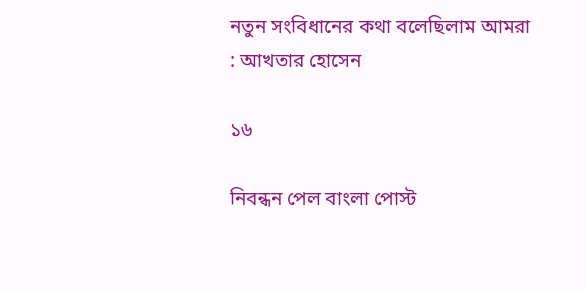নতুন সংবিধানের কথা বলেছিলাম আমরা : আখতার হোসেন

১৬

নিবন্ধন পেল বাংলা পোস্ট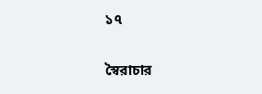১৭

স্বৈরাচার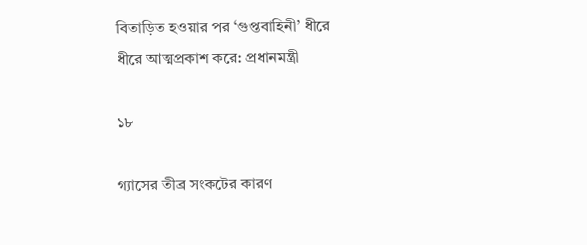বিতাড়িত হওয়ার পর ‘গুপ্তবাহিনী’ ধীরে ধীরে আত্মপ্রকাশ করে: প্রধানমন্ত্রী

১৮

গ্যাসের তীব্র সংকটের কারণ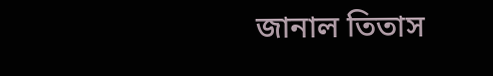জানাল তিতাস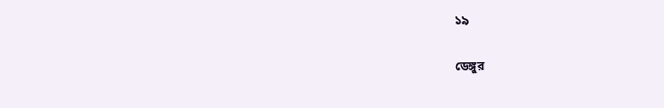১৯

ডেঙ্গুর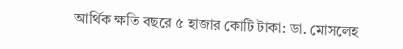আর্থিক ক্ষতি বছরে ৫ হাজার কোটি টাকা: ডা. মোসলেহ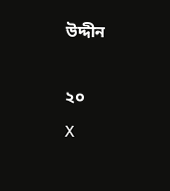উদ্দীন

২০
X